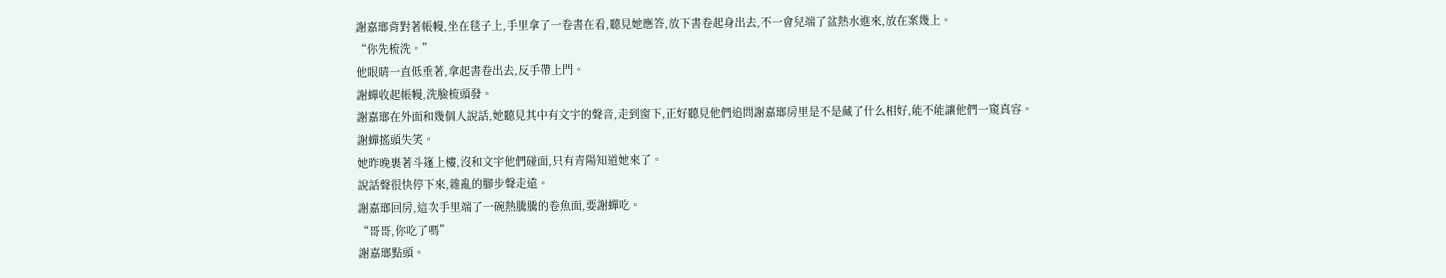謝嘉瑯背對著帳幔,坐在毯子上,手里拿了一卷書在看,聽見她應答,放下書卷起身出去,不一會兒端了盆熱水進來,放在案幾上。
“你先梳洗。”
他眼睛一直低垂著,拿起書卷出去,反手帶上門。
謝蟬收起帳幔,洗臉梳頭發。
謝嘉瑯在外面和幾個人說話,她聽見其中有文宇的聲音,走到窗下,正好聽見他們追問謝嘉瑯房里是不是藏了什么相好,能不能讓他們一窺真容。
謝蟬搖頭失笑。
她昨晚裹著斗篷上樓,沒和文宇他們碰面,只有青陽知道她來了。
說話聲很快停下來,雜亂的腳步聲走遠。
謝嘉瑯回房,這次手里端了一碗熱騰騰的卷魚面,要謝蟬吃。
“哥哥,你吃了嗎”
謝嘉瑯點頭。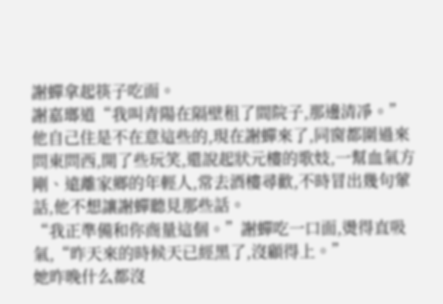謝蟬拿起筷子吃面。
謝嘉瑯道“我叫青陽在隔壁租了間院子,那邊清凈。”
他自己住是不在意這些的,現在謝蟬來了,同窗都圍過來問東問西,開了些玩笑,還說起狀元樓的歌妓,一幫血氣方剛、遠離家鄉的年輕人,常去酒樓尋歡,不時冒出幾句葷話,他不想讓謝蟬聽見那些話。
“我正準備和你商量這個。”謝蟬吃一口面,燙得直吸氣,“昨天來的時候天已經黑了,沒顧得上。”
她昨晚什么都沒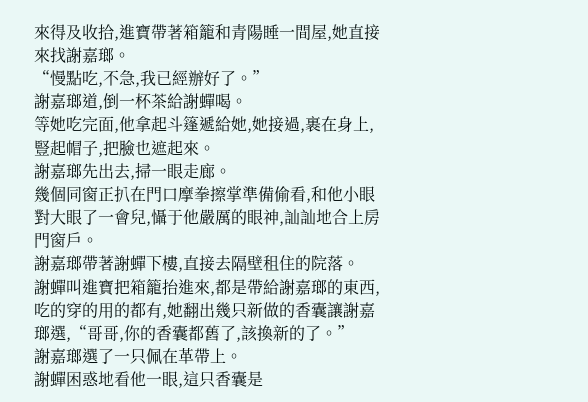來得及收拾,進寶帶著箱籠和青陽睡一間屋,她直接來找謝嘉瑯。
“慢點吃,不急,我已經辦好了。”
謝嘉瑯道,倒一杯茶給謝蟬喝。
等她吃完面,他拿起斗篷遞給她,她接過,裹在身上,豎起帽子,把臉也遮起來。
謝嘉瑯先出去,掃一眼走廊。
幾個同窗正扒在門口摩拳擦掌準備偷看,和他小眼對大眼了一會兒,懾于他嚴厲的眼神,訕訕地合上房門窗戶。
謝嘉瑯帶著謝蟬下樓,直接去隔壁租住的院落。
謝蟬叫進寶把箱籠抬進來,都是帶給謝嘉瑯的東西,吃的穿的用的都有,她翻出幾只新做的香囊讓謝嘉瑯選,“哥哥,你的香囊都舊了,該換新的了。”
謝嘉瑯選了一只佩在革帶上。
謝蟬困惑地看他一眼,這只香囊是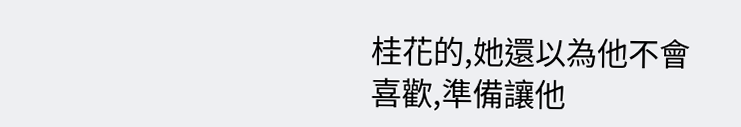桂花的,她還以為他不會喜歡,準備讓他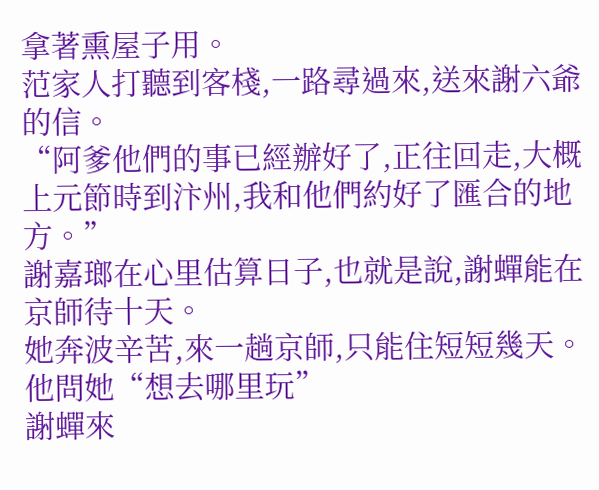拿著熏屋子用。
范家人打聽到客棧,一路尋過來,送來謝六爺的信。
“阿爹他們的事已經辦好了,正往回走,大概上元節時到汴州,我和他們約好了匯合的地方。”
謝嘉瑯在心里估算日子,也就是說,謝蟬能在京師待十天。
她奔波辛苦,來一趟京師,只能住短短幾天。
他問她“想去哪里玩”
謝蟬來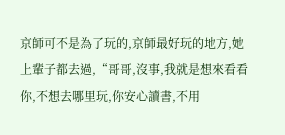京師可不是為了玩的,京師最好玩的地方,她上輩子都去過,“哥哥,沒事,我就是想來看看你,不想去哪里玩,你安心讀書,不用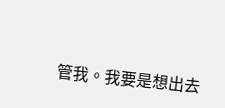管我。我要是想出去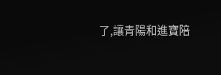了,讓青陽和進寶陪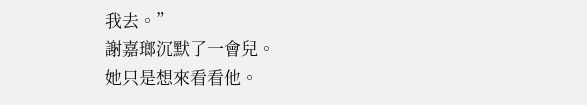我去。”
謝嘉瑯沉默了一會兒。
她只是想來看看他。